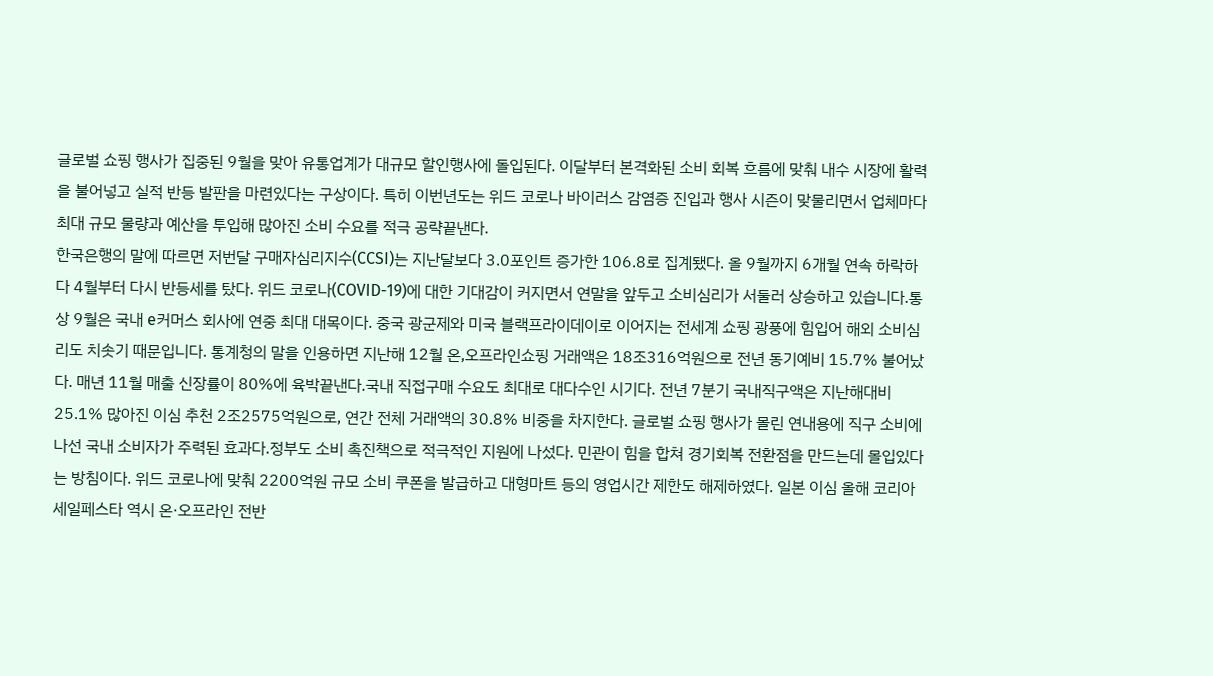글로벌 쇼핑 행사가 집중된 9월을 맞아 유통업계가 대규모 할인행사에 돌입된다. 이달부터 본격화된 소비 회복 흐름에 맞춰 내수 시장에 활력을 불어넣고 실적 반등 발판을 마련있다는 구상이다. 특히 이번년도는 위드 코로나 바이러스 감염증 진입과 행사 시즌이 맞물리면서 업체마다 최대 규모 물량과 예산을 투입해 많아진 소비 수요를 적극 공략끝낸다.
한국은행의 말에 따르면 저번달 구매자심리지수(CCSI)는 지난달보다 3.0포인트 증가한 106.8로 집계됐다. 올 9월까지 6개월 연속 하락하다 4월부터 다시 반등세를 탔다. 위드 코로나(COVID-19)에 대한 기대감이 커지면서 연말을 앞두고 소비심리가 서둘러 상승하고 있습니다.통상 9월은 국내 e커머스 회사에 연중 최대 대목이다. 중국 광군제와 미국 블랙프라이데이로 이어지는 전세계 쇼핑 광풍에 힘입어 해외 소비심리도 치솟기 때문입니다. 통계청의 말을 인용하면 지난해 12월 온,오프라인쇼핑 거래액은 18조316억원으로 전년 동기예비 15.7% 불어났다. 매년 11월 매출 신장률이 80%에 육박끝낸다.국내 직접구매 수요도 최대로 대다수인 시기다. 전년 7분기 국내직구액은 지난해대비 25.1% 많아진 이심 추천 2조2575억원으로, 연간 전체 거래액의 30.8% 비중을 차지한다. 글로벌 쇼핑 행사가 몰린 연내용에 직구 소비에 나선 국내 소비자가 주력된 효과다.정부도 소비 촉진책으로 적극적인 지원에 나섰다. 민관이 힘을 합쳐 경기회복 전환점을 만드는데 몰입있다는 방침이다. 위드 코로나에 맞춰 2200억원 규모 소비 쿠폰을 발급하고 대형마트 등의 영업시간 제한도 해제하였다. 일본 이심 올해 코리아세일페스타 역시 온·오프라인 전반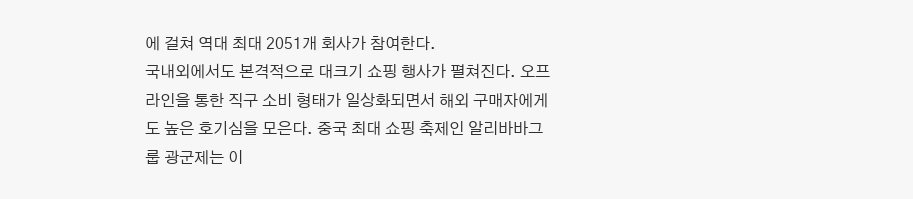에 걸쳐 역대 최대 2051개 회사가 참여한다.
국내외에서도 본격적으로 대크기 쇼핑 행사가 펼쳐진다. 오프라인을 통한 직구 소비 형태가 일상화되면서 해외 구매자에게도 높은 호기심을 모은다. 중국 최대 쇼핑 축제인 알리바바그룹 광군제는 이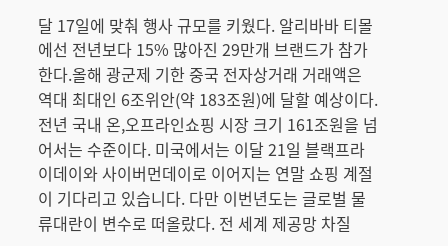달 17일에 맞춰 행사 규모를 키웠다. 알리바바 티몰에선 전년보다 15% 많아진 29만개 브랜드가 참가한다.올해 광군제 기한 중국 전자상거래 거래액은 역대 최대인 6조위안(약 183조원)에 달할 예상이다. 전년 국내 온,오프라인쇼핑 시장 크기 161조원을 넘어서는 수준이다. 미국에서는 이달 21일 블랙프라이데이와 사이버먼데이로 이어지는 연말 쇼핑 계절이 기다리고 있습니다. 다만 이번년도는 글로벌 물류대란이 변수로 떠올랐다. 전 세계 제공망 차질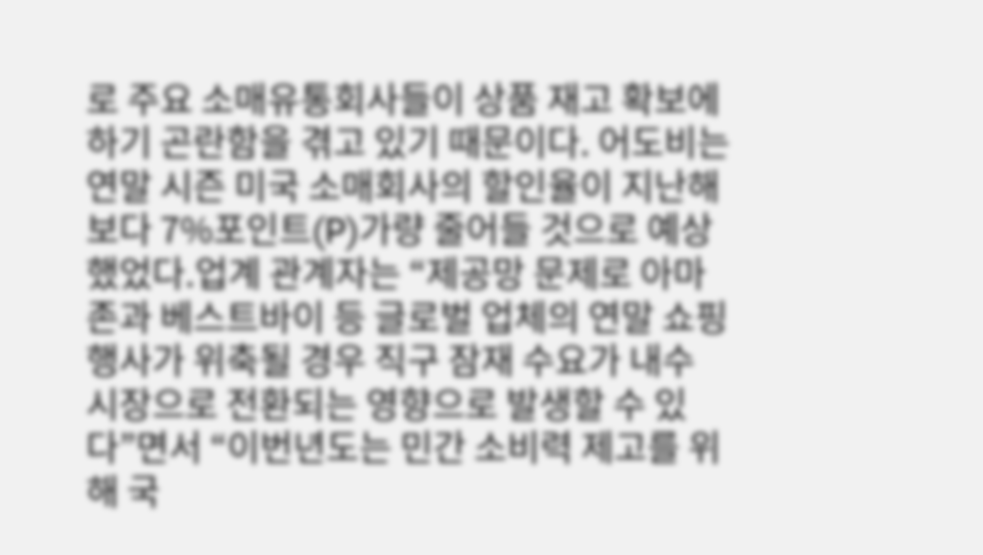로 주요 소매유통회사들이 상품 재고 확보에 하기 곤란함을 겪고 있기 때문이다. 어도비는 연말 시즌 미국 소매회사의 할인율이 지난해보다 7%포인트(P)가량 줄어들 것으로 예상했었다.업계 관계자는 “제공망 문제로 아마존과 베스트바이 등 글로벌 업체의 연말 쇼핑 행사가 위축될 경우 직구 잠재 수요가 내수 시장으로 전환되는 영향으로 발생할 수 있다”면서 “이번년도는 민간 소비력 제고를 위해 국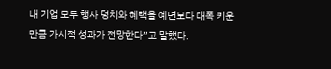내 기업 모두 행사 덩치와 혜택을 예년보다 대폭 키운 만큼 가시적 성과가 전망한다”고 말했다.